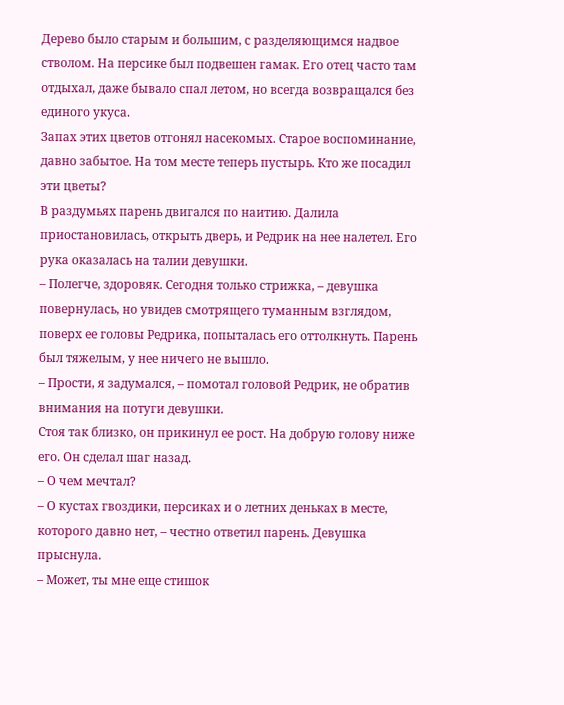Дерево было старым и большим, с разделяющимся надвое стволом. На персике был подвешен гамак. Его отец часто там отдыхал, даже бывало спал летом, но всегда возвращался без единого укуса.
Запах этих цветов отгонял насекомых. Старое воспоминание, давно забытое. На том месте теперь пустырь. Кто же посадил эти цветы?
В раздумьях парень двигался по наитию. Далила приостановилась, открыть дверь, и Редрик на нее налетел. Его рука оказалась на талии девушки.
– Полегче, здоровяк. Сегодня только стрижка, – девушка повернулась, но увидев смотрящего туманным взглядом, поверх ее головы Редрика, попыталась его оттолкнуть. Парень был тяжелым, у нее ничего не вышло.
– Прости, я задумался, – помотал головой Редрик, не обратив внимания на потуги девушки.
Стоя так близко, он прикинул ее рост. На добрую голову ниже его. Он сделал шаг назад.
– О чем мечтал?
– О кустах гвоздики, персиках и о летних деньках в месте, которого давно нет, – честно ответил парень. Девушка прыснула.
– Может, ты мне еще стишок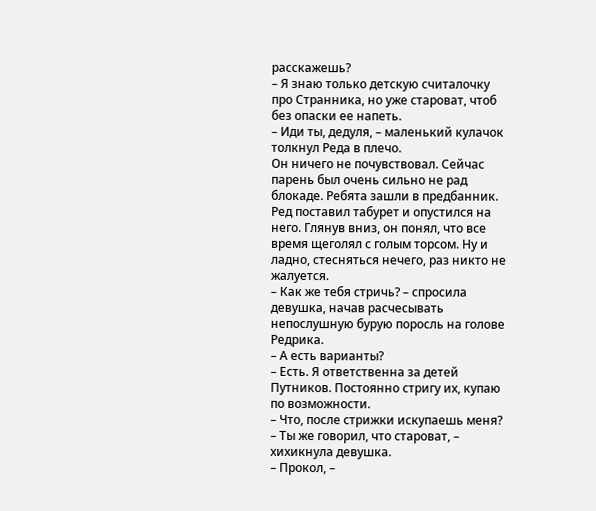расскажешь?
– Я знаю только детскую считалочку про Странника, но уже староват, чтоб без опаски ее напеть.
– Иди ты, дедуля, – маленький кулачок толкнул Реда в плечо.
Он ничего не почувствовал. Сейчас парень был очень сильно не рад блокаде. Ребята зашли в предбанник. Ред поставил табурет и опустился на него. Глянув вниз, он понял, что все время щеголял с голым торсом. Ну и ладно, стесняться нечего, раз никто не жалуется.
– Как же тебя стричь? – спросила девушка, начав расчесывать непослушную бурую поросль на голове Редрика.
– А есть варианты?
– Есть. Я ответственна за детей Путников. Постоянно стригу их, купаю по возможности.
– Что, после стрижки искупаешь меня?
– Ты же говорил, что староват, – хихикнула девушка.
– Прокол, –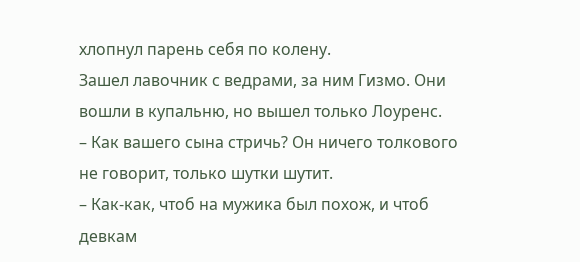хлопнул парень себя по колену.
Зашел лавочник с ведрами, за ним Гизмо. Они вошли в купальню, но вышел только Лоуренс.
– Как вашего сына стричь? Он ничего толкового не говорит, только шутки шутит.
– Как-как, чтоб на мужика был похож, и чтоб девкам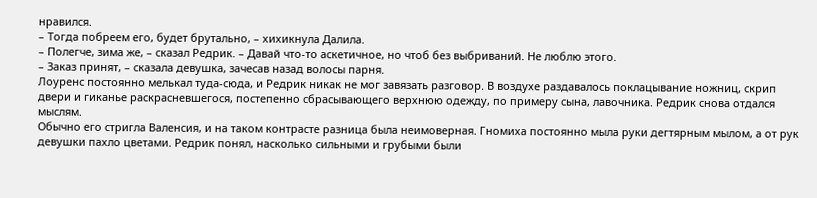нравился.
– Тогда побреем его, будет брутально, – хихикнула Далила.
– Полегче, зима же, – сказал Редрик. – Давай что-то аскетичное, но чтоб без выбриваний. Не люблю этого.
– Заказ принят, – сказала девушка, зачесав назад волосы парня.
Лоуренс постоянно мелькал туда-сюда, и Редрик никак не мог завязать разговор. В воздухе раздавалось поклацывание ножниц, скрип двери и гиканье раскрасневшегося, постепенно сбрасывающего верхнюю одежду, по примеру сына, лавочника. Редрик снова отдался мыслям.
Обычно его стригла Валенсия, и на таком контрасте разница была неимоверная. Гномиха постоянно мыла руки дегтярным мылом, а от рук девушки пахло цветами. Редрик понял, насколько сильными и грубыми были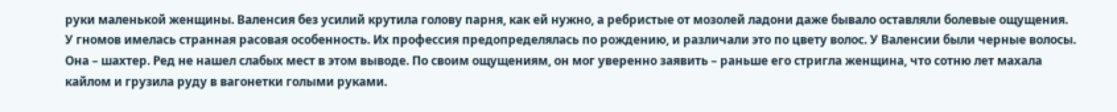руки маленькой женщины. Валенсия без усилий крутила голову парня, как ей нужно, а ребристые от мозолей ладони даже бывало оставляли болевые ощущения.
У гномов имелась странная расовая особенность. Их профессия предопределялась по рождению, и различали это по цвету волос. У Валенсии были черные волосы. Она – шахтер. Ред не нашел слабых мест в этом выводе. По своим ощущениям, он мог уверенно заявить – раньше его стригла женщина, что сотню лет махала кайлом и грузила руду в вагонетки голыми руками.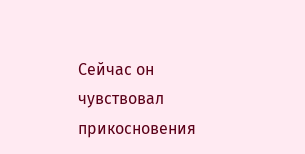Сейчас он чувствовал прикосновения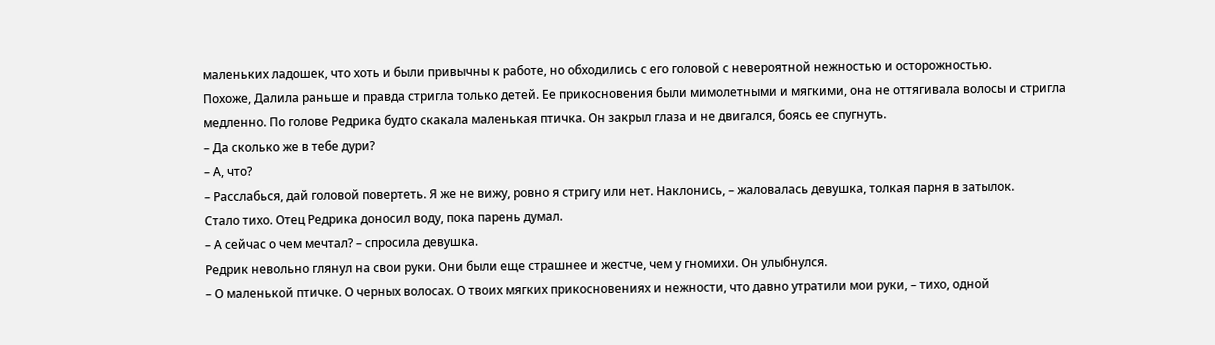маленьких ладошек, что хоть и были привычны к работе, но обходились с его головой с невероятной нежностью и осторожностью.
Похоже, Далила раньше и правда стригла только детей. Ее прикосновения были мимолетными и мягкими, она не оттягивала волосы и стригла медленно. По голове Редрика будто скакала маленькая птичка. Он закрыл глаза и не двигался, боясь ее спугнуть.
– Да сколько же в тебе дури?
– А, что?
– Расслабься, дай головой повертеть. Я же не вижу, ровно я стригу или нет. Наклонись, – жаловалась девушка, толкая парня в затылок.
Стало тихо. Отец Редрика доносил воду, пока парень думал.
– А сейчас о чем мечтал? – спросила девушка.
Редрик невольно глянул на свои руки. Они были еще страшнее и жестче, чем у гномихи. Он улыбнулся.
– О маленькой птичке. О черных волосах. О твоих мягких прикосновениях и нежности, что давно утратили мои руки, – тихо, одной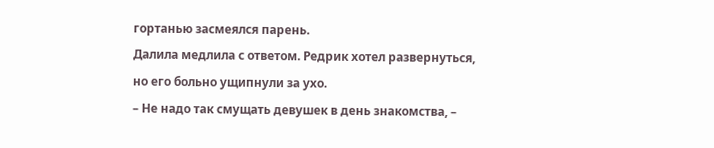гортанью засмеялся парень.
Далила медлила с ответом. Редрик хотел развернуться, но его больно ущипнули за ухо.
– Не надо так смущать девушек в день знакомства, –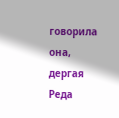говорила она, дергая Реда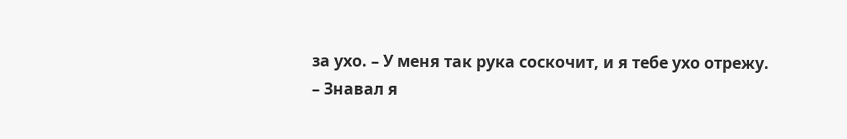за ухо. – У меня так рука соскочит, и я тебе ухо отрежу.
– Знавал я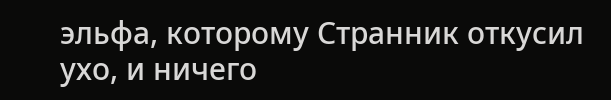эльфа, которому Странник откусил ухо, и ничего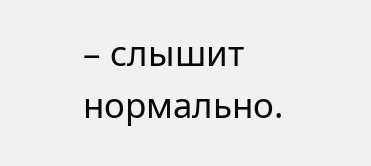– слышит нормально.